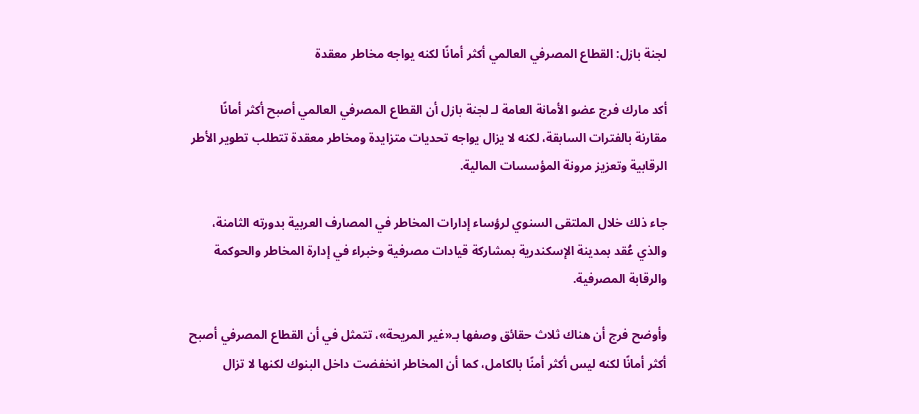لجنة بازل: القطاع المصرفي العالمي أكثر أمانًا لكنه يواجه مخاطر معقدة

أكد مارك فرج عضو الأمانة العامة لـ لجنة بازل أن القطاع المصرفي العالمي أصبح أكثر أمانًا مقارنة بالفترات السابقة، لكنه لا يزال يواجه تحديات متزايدة ومخاطر معقدة تتطلب تطوير الأطر الرقابية وتعزيز مرونة المؤسسات المالية.

جاء ذلك خلال الملتقى السنوي لرؤساء إدارات المخاطر في المصارف العربية بدورته الثامنة، والذي عُقد بمدينة الإسكندرية بمشاركة قيادات مصرفية وخبراء في إدارة المخاطر والحوكمة والرقابة المصرفية.

وأوضح فرج أن هناك ثلاث حقائق وصفها بـ«غير المريحة»، تتمثل في أن القطاع المصرفي أصبح أكثر أمانًا لكنه ليس أكثر أمنًا بالكامل، كما أن المخاطر انخفضت داخل البنوك لكنها لا تزال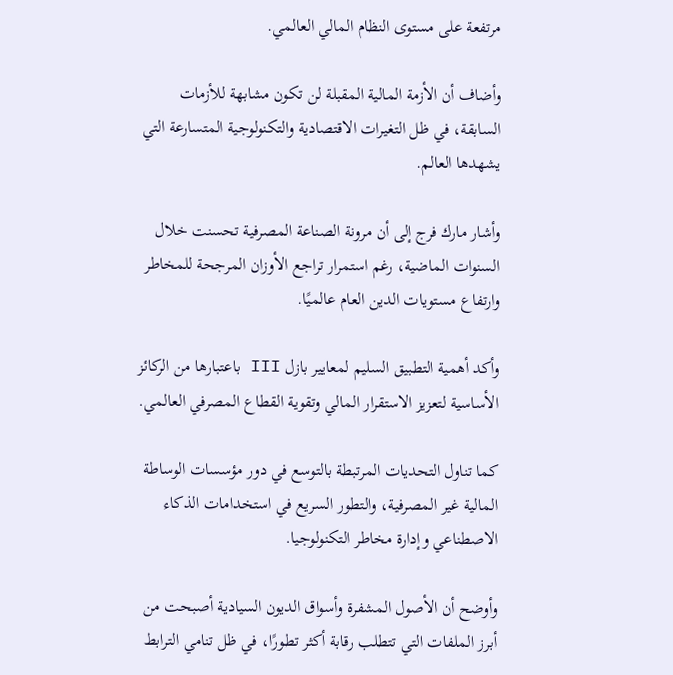مرتفعة على مستوى النظام المالي العالمي.

وأضاف أن الأزمة المالية المقبلة لن تكون مشابهة للأزمات السابقة، في ظل التغيرات الاقتصادية والتكنولوجية المتسارعة التي يشهدها العالم.

وأشار مارك فرج إلى أن مرونة الصناعة المصرفية تحسنت خلال السنوات الماضية، رغم استمرار تراجع الأوزان المرجحة للمخاطر وارتفاع مستويات الدين العام عالميًا.

وأكد أهمية التطبيق السليم لمعايير بازل III باعتبارها من الركائز الأساسية لتعزيز الاستقرار المالي وتقوية القطاع المصرفي العالمي.

كما تناول التحديات المرتبطة بالتوسع في دور مؤسسات الوساطة المالية غير المصرفية، والتطور السريع في استخدامات الذكاء الاصطناعي وإدارة مخاطر التكنولوجيا.

وأوضح أن الأصول المشفرة وأسواق الديون السيادية أصبحت من أبرز الملفات التي تتطلب رقابة أكثر تطورًا، في ظل تنامي الترابط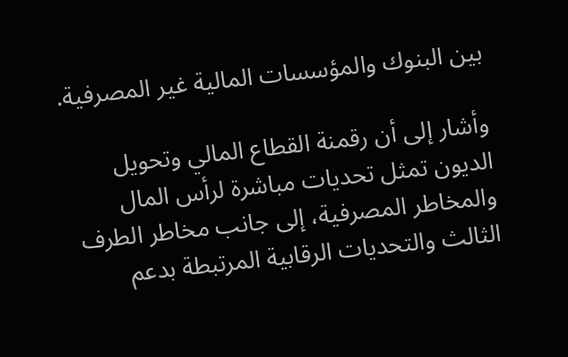بين البنوك والمؤسسات المالية غير المصرفية.

وأشار إلى أن رقمنة القطاع المالي وتحويل الديون تمثل تحديات مباشرة لرأس المال والمخاطر المصرفية، إلى جانب مخاطر الطرف الثالث والتحديات الرقابية المرتبطة بدعم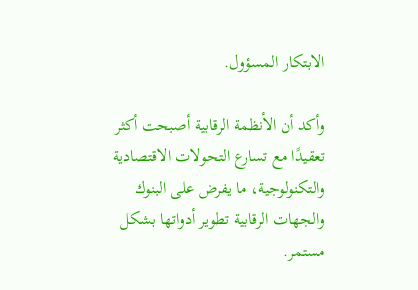الابتكار المسؤول.

وأكد أن الأنظمة الرقابية أصبحت أكثر تعقيدًا مع تسارع التحولات الاقتصادية والتكنولوجية، ما يفرض على البنوك والجهات الرقابية تطوير أدواتها بشكل مستمر.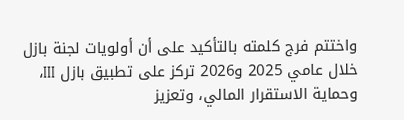واختتم فرج كلمته بالتأكيد على أن أولويات لجنة بازل خلال عامي 2025 و2026 تركز على تطبيق بازل III، وحماية الاستقرار المالي، وتعزيز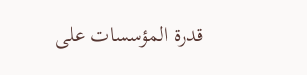قدرة المؤسسات على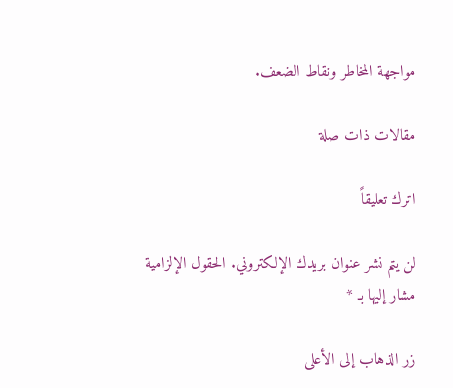مواجهة المخاطر ونقاط الضعف.

مقالات ذات صلة

اترك تعليقاً

لن يتم نشر عنوان بريدك الإلكتروني. الحقول الإلزامية مشار إليها بـ *

زر الذهاب إلى الأعلى